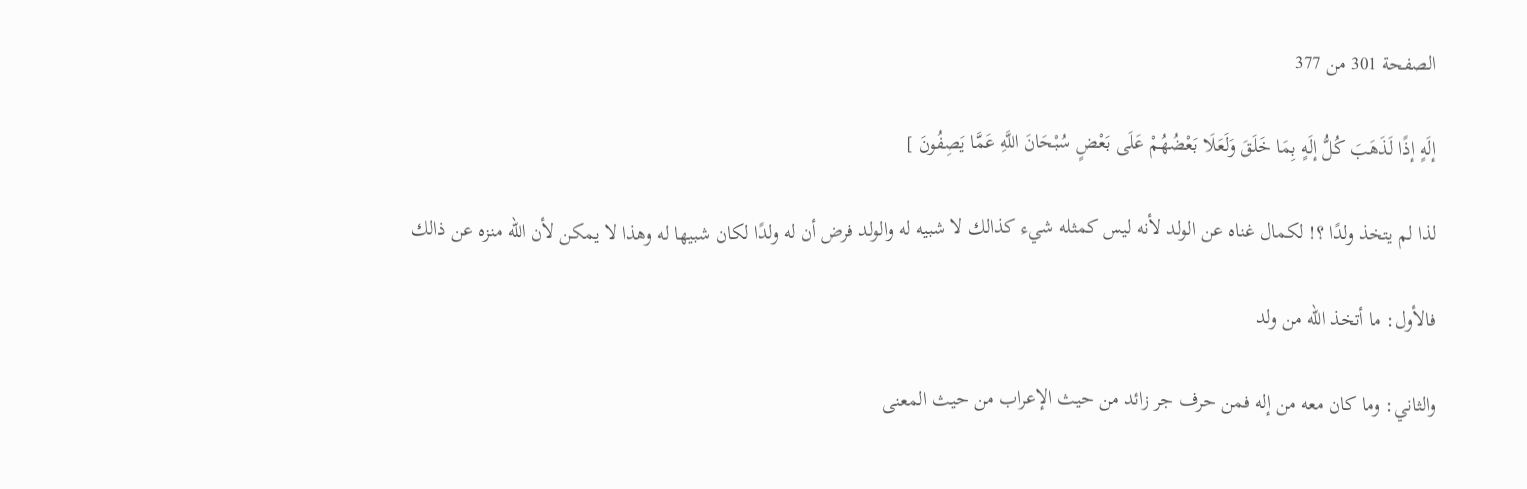الصفحة 301 من 377

إلَهٍ إذًا لَذَهَبَ كُلُّ إلَهٍ بِمَا خَلَقَ وَلَعَلَا بَعْضُهُمْ عَلَى بَعْضٍ سُبْحَانَ اللَّهِ عَمَّا يَصِفُونَ ]

لذا لم يتخذ ولدًا ؟! لكمال غناه عن الولد لأنه ليس كمثله شيء كذالك لا شبيه له والولد فرض أن له ولدًا لكان شبيها له وهذا لا يمكن لأن الله منزه عن ذالك

فالأول: ما أتخذ الله من ولد

والثاني: وما كان معه من إله فمن حرف جر زائد من حيث الإعراب من حيث المعنى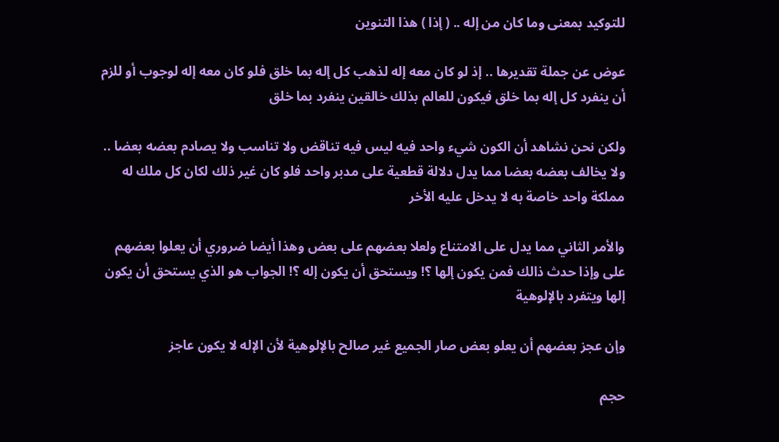للتوكيد بمعنى وما كان من إله .. ( إذا ) هذا التنوين

عوض عن جملة تقديرها .. إذ لو كان معه إله لذهب كل إله بما خلق فلو كان معه إله لوجوب أو للزم أن ينفرد كل إله بما خلق فيكون للعالم بذلك خالقين ينفرد بما خلق

ولكن نحن نشاهد أن الكون شيء واحد فيه ليس فيه تناقض ولا تناسب ولا يصادم بعضه بعضا .. ولا يخالف بعضه بعضا مما يدل دلالة قطعية على مدبر واحد فلو كان غير ذلك لكان كل ملك له مملكة واحد خاصة به لا يدخل عليه الأخر

والأمر الثاني مما يدل على الامتناع ولعلا بعضهم على بعض وهذا أيضا ضروري أن يعلوا بعضهم على وإذا حدث ذالك فمن يكون إلها ؟! ويستحق أن يكون إله ؟! الجواب هو الذي يستحق أن يكون إلها ويتفرد بالإلوهية

وإن عجز بعضهم أن يعلو بعض صار الجميع غير صالح بالإلوهية لأن الإله لا يكون عاجز

حجم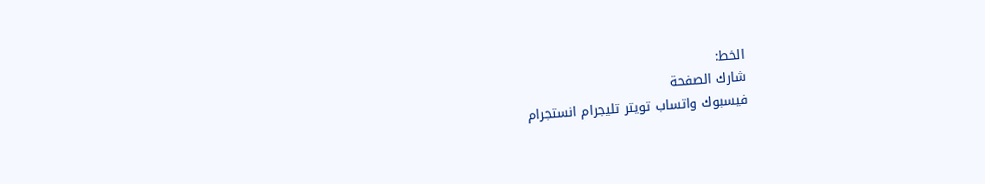الخط:
شارك الصفحة
فيسبوك واتساب تويتر تليجرام انستجرام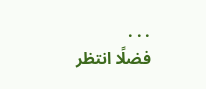. . .
فضلًا انتظر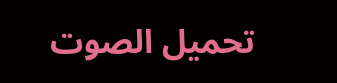تحميل الصوت